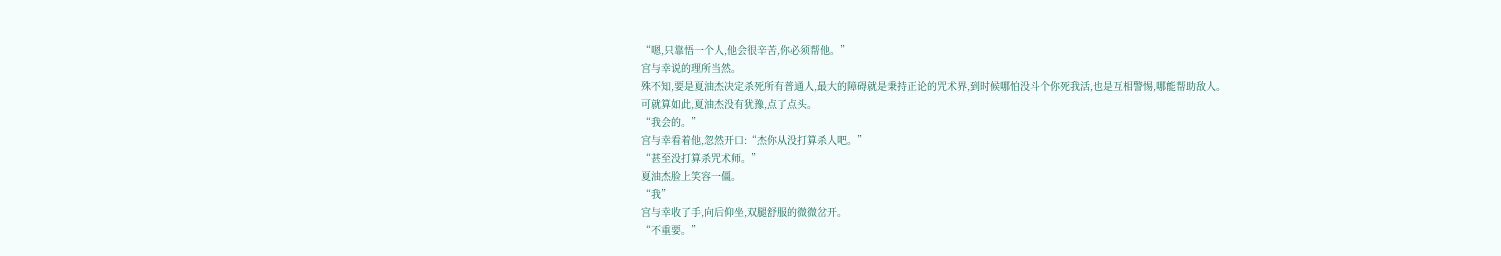“嗯,只靠悟一个人,他会很辛苦,你必须帮他。”
宫与幸说的理所当然。
殊不知,要是夏油杰决定杀死所有普通人,最大的障碍就是秉持正论的咒术界,到时候哪怕没斗个你死我活,也是互相警惕,哪能帮助敌人。
可就算如此,夏油杰没有犹豫,点了点头。
“我会的。”
宫与幸看着他,忽然开口:“杰你从没打算杀人吧。”
“甚至没打算杀咒术师。”
夏油杰脸上笑容一僵。
“我”
宫与幸收了手,向后仰坐,双腿舒服的微微岔开。
“不重要。”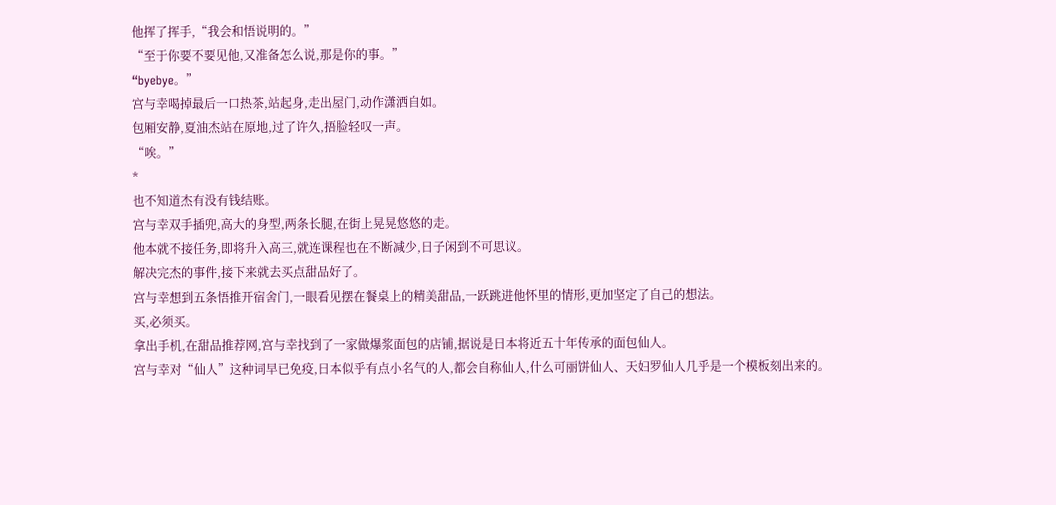他挥了挥手,“我会和悟说明的。”
“至于你要不要见他,又准备怎么说,那是你的事。”
“byebye。”
宫与幸喝掉最后一口热茶,站起身,走出屋门,动作潇洒自如。
包厢安静,夏油杰站在原地,过了许久,捂脸轻叹一声。
“唉。”
*
也不知道杰有没有钱结账。
宫与幸双手插兜,高大的身型,两条长腿,在街上晃晃悠悠的走。
他本就不接任务,即将升入高三,就连课程也在不断减少,日子闲到不可思议。
解决完杰的事件,接下来就去买点甜品好了。
宫与幸想到五条悟推开宿舍门,一眼看见摆在餐桌上的精美甜品,一跃跳进他怀里的情形,更加坚定了自己的想法。
买,必须买。
拿出手机,在甜品推荐网,宫与幸找到了一家做爆浆面包的店铺,据说是日本将近五十年传承的面包仙人。
宫与幸对“仙人”这种词早已免疫,日本似乎有点小名气的人,都会自称仙人,什么可丽饼仙人、天妇罗仙人几乎是一个模板刻出来的。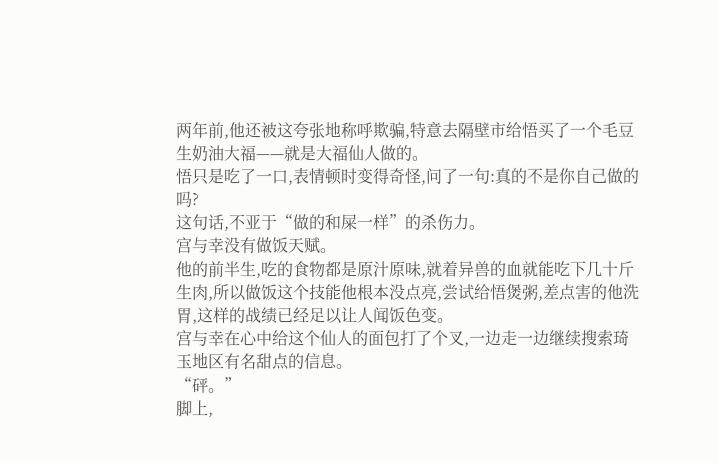两年前,他还被这夸张地称呼欺骗,特意去隔壁市给悟买了一个毛豆生奶油大福——就是大福仙人做的。
悟只是吃了一口,表情顿时变得奇怪,问了一句:真的不是你自己做的吗?
这句话,不亚于“做的和屎一样”的杀伤力。
宫与幸没有做饭天赋。
他的前半生,吃的食物都是原汁原味,就着异兽的血就能吃下几十斤生肉,所以做饭这个技能他根本没点亮,尝试给悟煲粥,差点害的他洗胃,这样的战绩已经足以让人闻饭色变。
宫与幸在心中给这个仙人的面包打了个叉,一边走一边继续搜索琦玉地区有名甜点的信息。
“砰。”
脚上,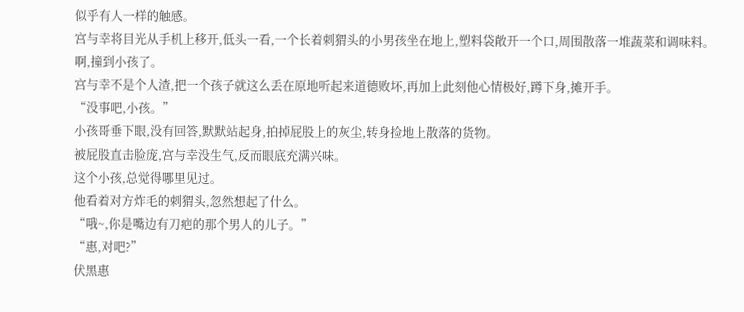似乎有人一样的触感。
宫与幸将目光从手机上移开,低头一看,一个长着刺猬头的小男孩坐在地上,塑料袋敞开一个口,周围散落一堆蔬菜和调味料。
啊,撞到小孩了。
宫与幸不是个人渣,把一个孩子就这么丢在原地听起来道德败坏,再加上此刻他心情极好,蹲下身,摊开手。
“没事吧,小孩。”
小孩哥垂下眼,没有回答,默默站起身,拍掉屁股上的灰尘,转身捡地上散落的货物。
被屁股直击脸庞,宫与幸没生气,反而眼底充满兴味。
这个小孩,总觉得哪里见过。
他看着对方炸毛的刺猬头,忽然想起了什么。
“哦~,你是嘴边有刀疤的那个男人的儿子。”
“惠,对吧?”
伏黑惠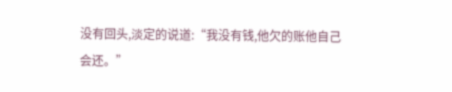没有回头,淡定的说道:“我没有钱,他欠的账他自己会还。”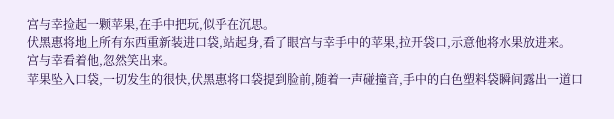宫与幸捡起一颗苹果,在手中把玩,似乎在沉思。
伏黑惠将地上所有东西重新装进口袋,站起身,看了眼宫与幸手中的苹果,拉开袋口,示意他将水果放进来。
宫与幸看着他,忽然笑出来。
苹果坠入口袋,一切发生的很快,伏黑惠将口袋提到脸前,随着一声碰撞音,手中的白色塑料袋瞬间露出一道口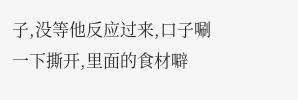子,没等他反应过来,口子唰一下撕开,里面的食材噼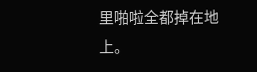里啪啦全都掉在地上。